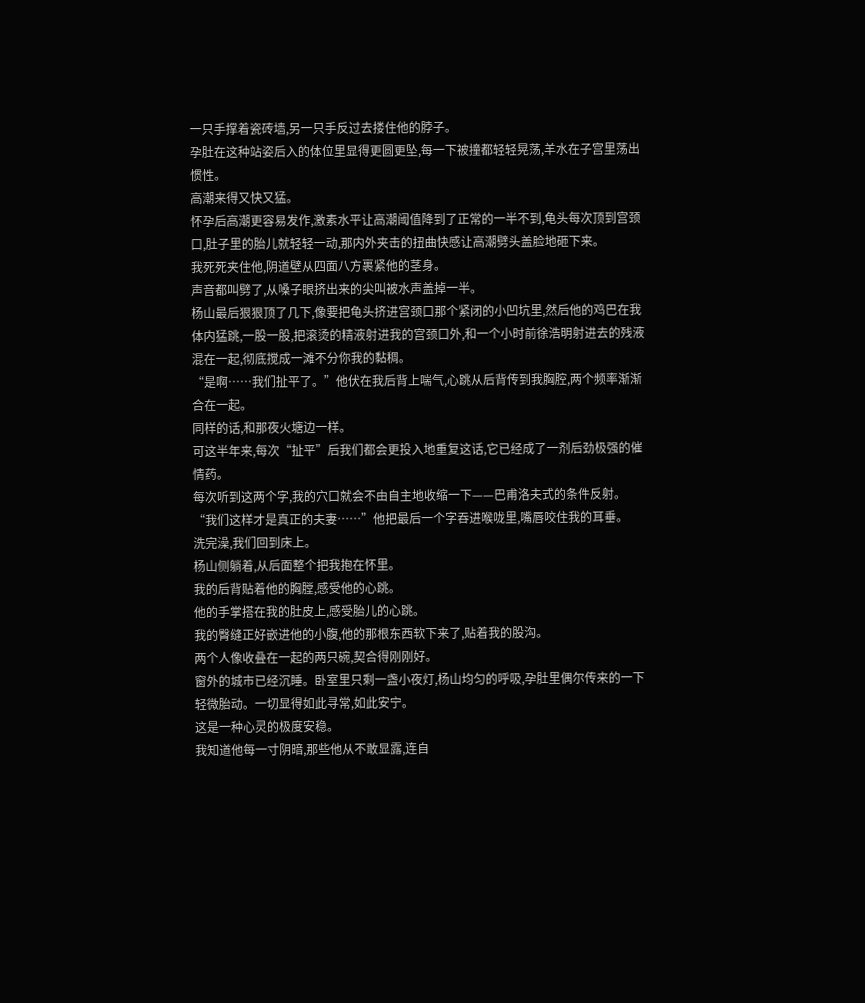一只手撑着瓷砖墙,另一只手反过去搂住他的脖子。
孕肚在这种站姿后入的体位里显得更圆更坠,每一下被撞都轻轻晃荡,羊水在子宫里荡出惯性。
高潮来得又快又猛。
怀孕后高潮更容易发作,激素水平让高潮阈值降到了正常的一半不到,龟头每次顶到宫颈口,肚子里的胎儿就轻轻一动,那内外夹击的扭曲快感让高潮劈头盖脸地砸下来。
我死死夹住他,阴道壁从四面八方裹紧他的茎身。
声音都叫劈了,从嗓子眼挤出来的尖叫被水声盖掉一半。
杨山最后狠狠顶了几下,像要把龟头挤进宫颈口那个紧闭的小凹坑里,然后他的鸡巴在我体内猛跳,一股一股,把滚烫的精液射进我的宫颈口外,和一个小时前徐浩明射进去的残液混在一起,彻底搅成一滩不分你我的黏稠。
“是啊……我们扯平了。”他伏在我后背上喘气,心跳从后背传到我胸腔,两个频率渐渐合在一起。
同样的话,和那夜火塘边一样。
可这半年来,每次“扯平”后我们都会更投入地重复这话,它已经成了一剂后劲极强的催情药。
每次听到这两个字,我的穴口就会不由自主地收缩一下——巴甫洛夫式的条件反射。
“我们这样才是真正的夫妻……”他把最后一个字吞进喉咙里,嘴唇咬住我的耳垂。
洗完澡,我们回到床上。
杨山侧躺着,从后面整个把我抱在怀里。
我的后背贴着他的胸膛,感受他的心跳。
他的手掌搭在我的肚皮上,感受胎儿的心跳。
我的臀缝正好嵌进他的小腹,他的那根东西软下来了,贴着我的股沟。
两个人像收叠在一起的两只碗,契合得刚刚好。
窗外的城市已经沉睡。卧室里只剩一盏小夜灯,杨山均匀的呼吸,孕肚里偶尔传来的一下轻微胎动。一切显得如此寻常,如此安宁。
这是一种心灵的极度安稳。
我知道他每一寸阴暗,那些他从不敢显露,连自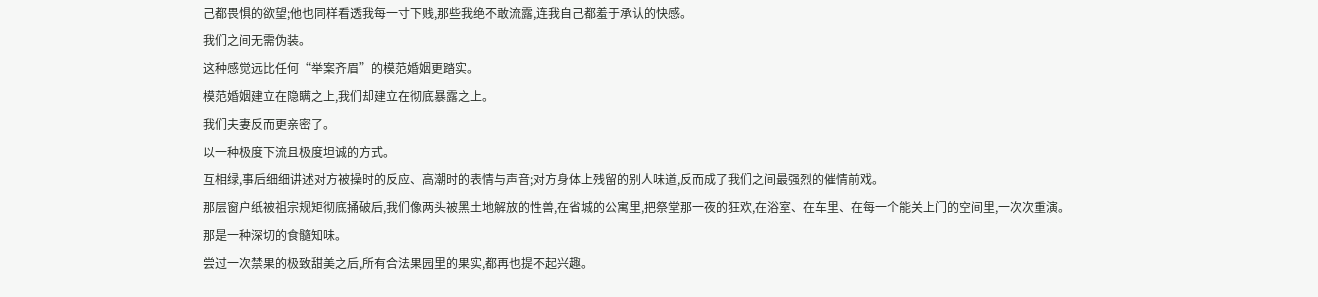己都畏惧的欲望;他也同样看透我每一寸下贱,那些我绝不敢流露,连我自己都羞于承认的快感。
我们之间无需伪装。
这种感觉远比任何“举案齐眉”的模范婚姻更踏实。
模范婚姻建立在隐瞒之上,我们却建立在彻底暴露之上。
我们夫妻反而更亲密了。
以一种极度下流且极度坦诚的方式。
互相绿,事后细细讲述对方被操时的反应、高潮时的表情与声音;对方身体上残留的别人味道,反而成了我们之间最强烈的催情前戏。
那层窗户纸被祖宗规矩彻底捅破后,我们像两头被黑土地解放的性兽,在省城的公寓里,把祭堂那一夜的狂欢,在浴室、在车里、在每一个能关上门的空间里,一次次重演。
那是一种深切的食髓知味。
尝过一次禁果的极致甜美之后,所有合法果园里的果实,都再也提不起兴趣。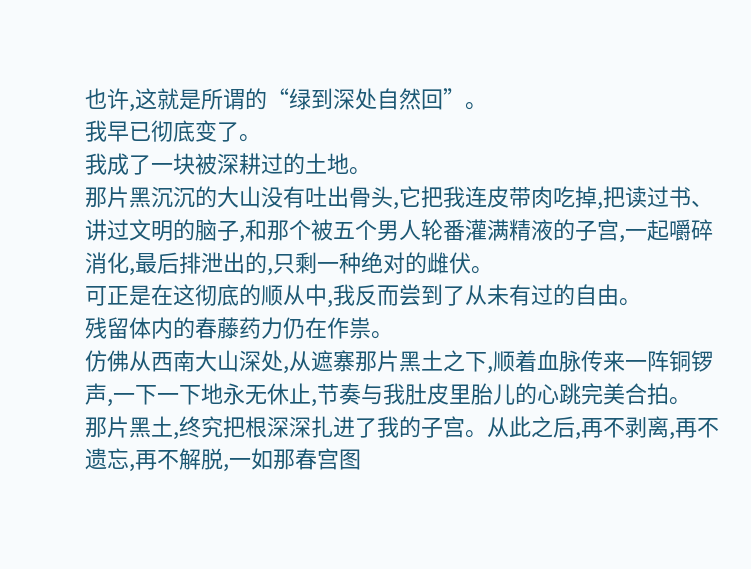也许,这就是所谓的“绿到深处自然回”。
我早已彻底变了。
我成了一块被深耕过的土地。
那片黑沉沉的大山没有吐出骨头,它把我连皮带肉吃掉,把读过书、讲过文明的脑子,和那个被五个男人轮番灌满精液的子宫,一起嚼碎消化,最后排泄出的,只剩一种绝对的雌伏。
可正是在这彻底的顺从中,我反而尝到了从未有过的自由。
残留体内的春藤药力仍在作祟。
仿佛从西南大山深处,从遮寨那片黑土之下,顺着血脉传来一阵铜锣声,一下一下地永无休止,节奏与我肚皮里胎儿的心跳完美合拍。
那片黑土,终究把根深深扎进了我的子宫。从此之后,再不剥离,再不遗忘,再不解脱,一如那春宫图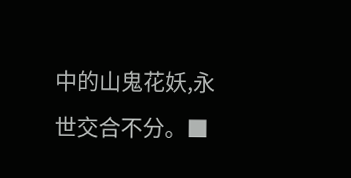中的山鬼花妖,永世交合不分。■